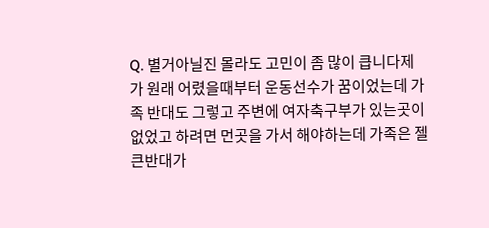Q. 별거아닐진 몰라도 고민이 좀 많이 큽니다제가 원래 어렸을때부터 운동선수가 꿈이었는데 가족 반대도 그렇고 주변에 여자축구부가 있는곳이 없었고 하려면 먼곳을 가서 해야하는데 가족은 젤 큰반대가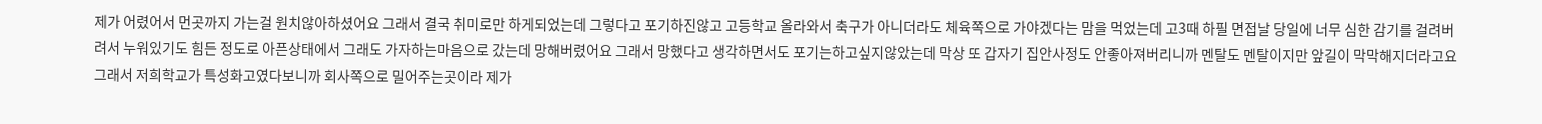제가 어렸어서 먼곳까지 가는걸 원치않아하셨어요 그래서 결국 취미로만 하게되었는데 그렇다고 포기하진않고 고등학교 올라와서 축구가 아니더라도 체육쪽으로 가야겠다는 맘을 먹었는데 고3때 하필 면접날 당일에 너무 심한 감기를 걸려버려서 누워있기도 힘든 정도로 아픈상태에서 그래도 가자하는마음으로 갔는데 망해버렸어요 그래서 망했다고 생각하면서도 포기는하고싶지않았는데 막상 또 갑자기 집안사정도 안좋아져버리니까 멘탈도 멘탈이지만 앞길이 막막해지더라고요 그래서 저희학교가 특성화고였다보니까 회사쪽으로 밀어주는곳이라 제가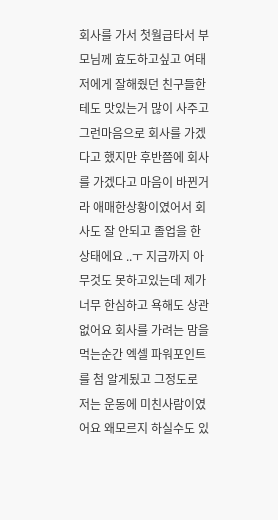회사를 가서 첫월급타서 부모님께 효도하고싶고 여태 저에게 잘해줬던 친구들한테도 맛있는거 많이 사주고 그런마음으로 회사를 가겠다고 했지만 후반쯤에 회사를 가겠다고 마음이 바뀐거라 애매한상황이였어서 회사도 잘 안되고 졸업을 한상태에요 ..ㅜ 지금까지 아무것도 못하고있는데 제가 너무 한심하고 욕해도 상관없어요 회사를 가려는 맘을 먹는순간 엑셀 파워포인트를 첨 알게됬고 그정도로 저는 운동에 미친사람이였어요 왜모르지 하실수도 있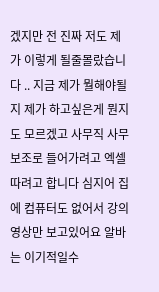겠지만 전 진짜 저도 제가 이렇게 될줄몰랐습니다 .. 지금 제가 뭘해야될지 제가 하고싶은게 뭔지도 모르겠고 사무직 사무보조로 들어가려고 엑셀 따려고 합니다 심지어 집에 컴퓨터도 없어서 강의영상만 보고있어요 알바는 이기적일수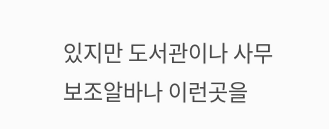있지만 도서관이나 사무보조알바나 이런곳을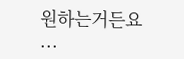원하는거든요 ...